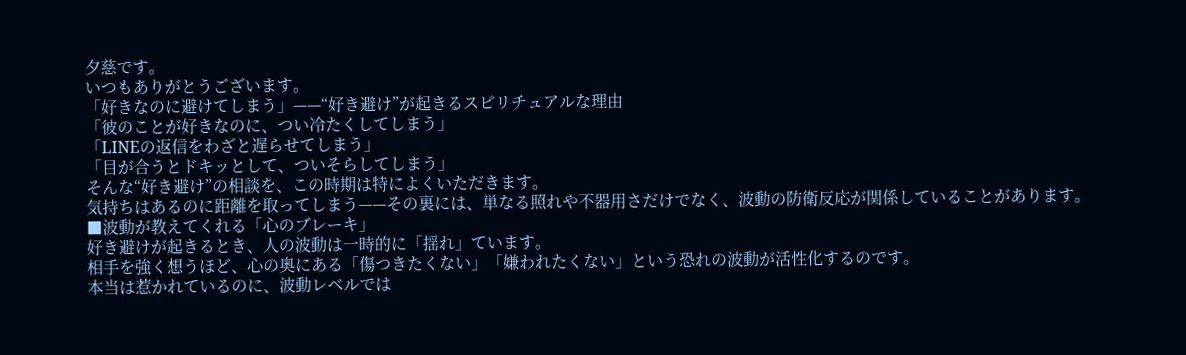夕慈です。
いつもありがとうございます。
「好きなのに避けてしまう」——“好き避け”が起きるスピリチュアルな理由
「彼のことが好きなのに、つい冷たくしてしまう」
「LINEの返信をわざと遅らせてしまう」
「目が合うとドキッとして、ついそらしてしまう」
そんな“好き避け”の相談を、この時期は特によくいただきます。
気持ちはあるのに距離を取ってしまう——その裏には、単なる照れや不器用さだけでなく、波動の防衛反応が関係していることがあります。
■波動が教えてくれる「心のブレーキ」
好き避けが起きるとき、人の波動は一時的に「揺れ」ています。
相手を強く想うほど、心の奥にある「傷つきたくない」「嫌われたくない」という恐れの波動が活性化するのです。
本当は惹かれているのに、波動レベルでは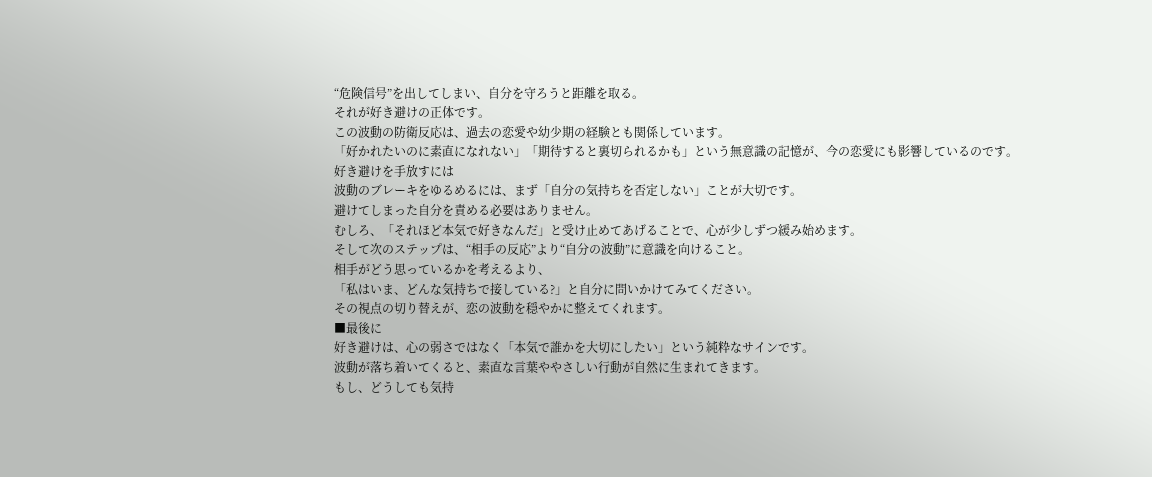“危険信号”を出してしまい、自分を守ろうと距離を取る。
それが好き避けの正体です。
この波動の防衛反応は、過去の恋愛や幼少期の経験とも関係しています。
「好かれたいのに素直になれない」「期待すると裏切られるかも」という無意識の記憶が、今の恋愛にも影響しているのです。
好き避けを手放すには
波動のブレーキをゆるめるには、まず「自分の気持ちを否定しない」ことが大切です。
避けてしまった自分を責める必要はありません。
むしろ、「それほど本気で好きなんだ」と受け止めてあげることで、心が少しずつ緩み始めます。
そして次のステップは、“相手の反応”より“自分の波動”に意識を向けること。
相手がどう思っているかを考えるより、
「私はいま、どんな気持ちで接している?」と自分に問いかけてみてください。
その視点の切り替えが、恋の波動を穏やかに整えてくれます。
■最後に
好き避けは、心の弱さではなく「本気で誰かを大切にしたい」という純粋なサインです。
波動が落ち着いてくると、素直な言葉ややさしい行動が自然に生まれてきます。
もし、どうしても気持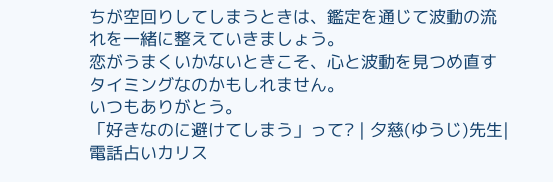ちが空回りしてしまうときは、鑑定を通じて波動の流れを一緒に整えていきましょう。
恋がうまくいかないときこそ、心と波動を見つめ直すタイミングなのかもしれません。
いつもありがとう。
「好きなのに避けてしまう」って? | 夕慈(ゆうじ)先生|電話占いカリス